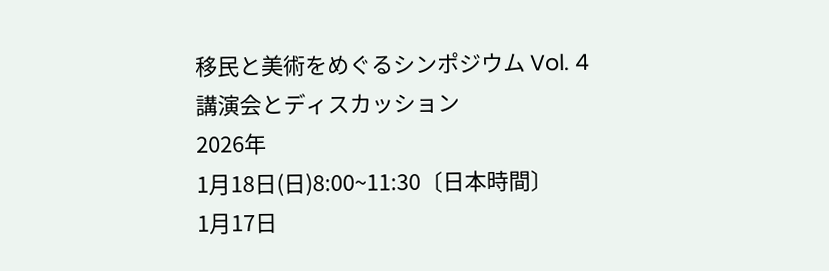移民と美術をめぐるシンポジウム Vol. 4
講演会とディスカッション
2026年
1月18日(日)8:00~11:30〔日本時間〕
1月17日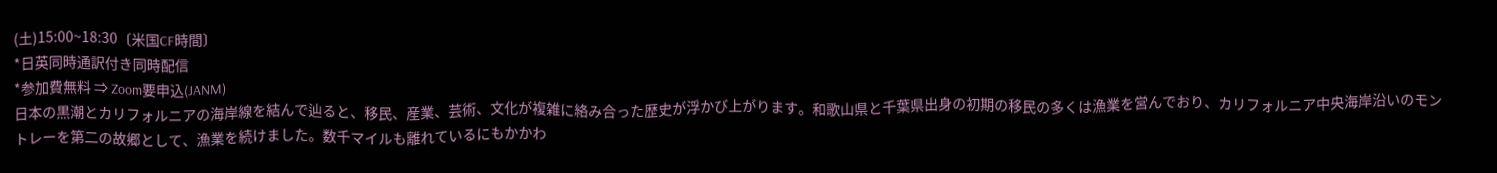(土)15:00~18:30〔米国CF時間〕
*日英同時通訳付き同時配信
*参加費無料 ⇒ Zoom要申込(JANM)
日本の黒潮とカリフォルニアの海岸線を結んで辿ると、移民、産業、芸術、文化が複雑に絡み合った歴史が浮かび上がります。和歌山県と千葉県出身の初期の移民の多くは漁業を営んでおり、カリフォルニア中央海岸沿いのモントレーを第二の故郷として、漁業を続けました。数千マイルも離れているにもかかわ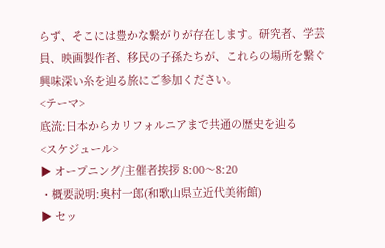らず、そこには豊かな繋がりが存在します。研究者、学芸員、映画製作者、移民の子孫たちが、これらの場所を繋ぐ興味深い糸を辿る旅にご参加ください。
<テーマ>
底流:日本からカリフォルニアまで共通の歴史を辿る
<スケジュール>
▶ オープニング/主催者挨拶 8:00〜8:20
・概要説明:奥村一郎(和歌山県立近代美術館)
▶ セッ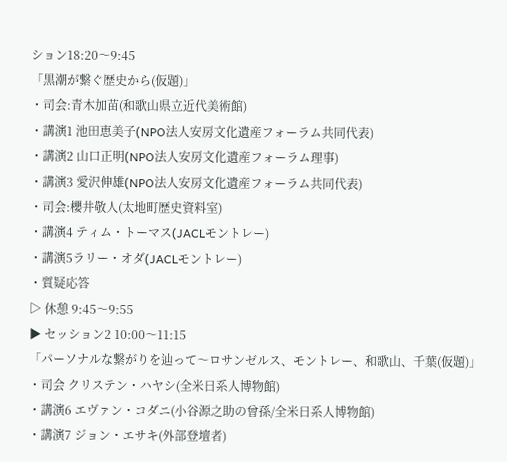ション18:20〜9:45
「黒潮が繋ぐ歴史から(仮題)」
・司会:青木加苗(和歌山県立近代美術館)
・講演1 池田恵美子(NPO法人安房文化遺産フォーラム共同代表)
・講演2 山口正明(NPO法人安房文化遺産フォーラム理事)
・講演3 愛沢伸雄(NPO法人安房文化遺産フォーラム共同代表)
・司会:櫻井敬人(太地町歴史資料室)
・講演4 ティム・トーマス(JACLモントレー)
・講演5ラリー・オダ(JACLモントレー)
・質疑応答
▷ 休憩 9:45〜9:55
▶ セッション2 10:00〜11:15
「パーソナルな繋がりを辿って〜ロサンゼルス、モントレー、和歌山、千葉(仮題)」
・司会 クリステン・ハヤシ(全米日系人博物館)
・講演6 エヴァン・コダニ(小谷源之助の曾孫/全米日系人博物館)
・講演7 ジョン・エサキ(外部登壇者)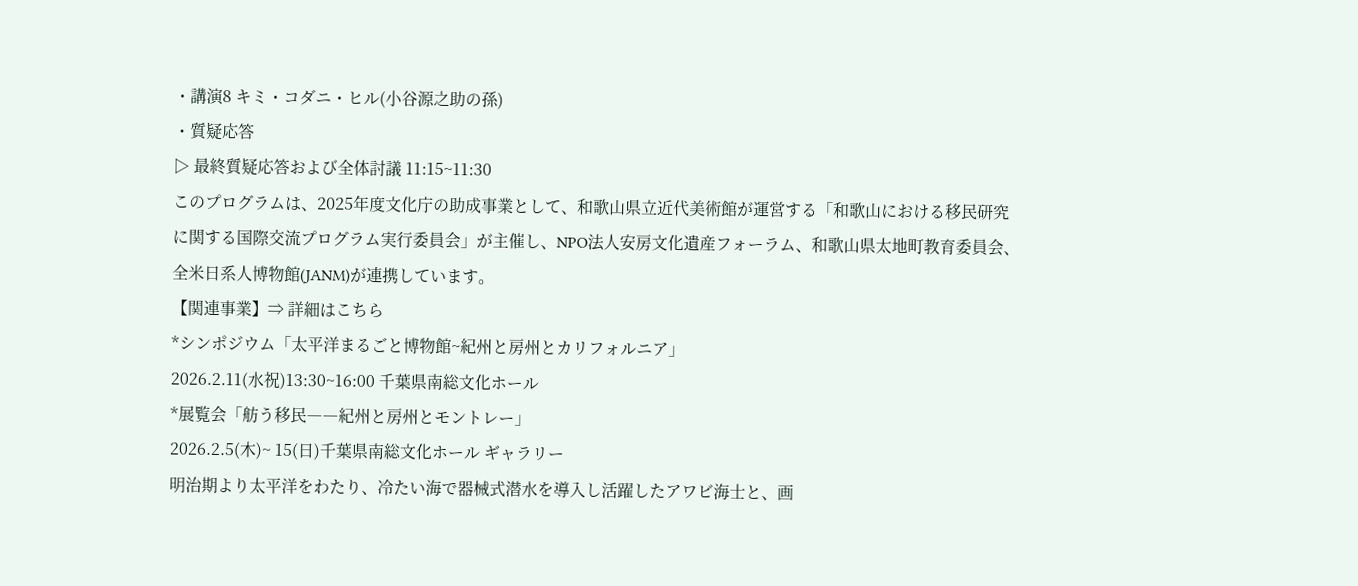・講演8 キミ・コダニ・ヒル(小谷源之助の孫)
・質疑応答
▷ 最終質疑応答および全体討議 11:15~11:30
このプログラムは、2025年度文化庁の助成事業として、和歌山県立近代美術館が運営する「和歌山における移民研究に関する国際交流プログラム実行委員会」が主催し、NPO法人安房文化遺産フォーラム、和歌山県太地町教育委員会、全米日系人博物館(JANM)が連携しています。
【関連事業】⇒ 詳細はこちら
*シンポジウム「太平洋まるごと博物館~紀州と房州とカリフォルニア」
2026.2.11(水祝)13:30~16:00 千葉県南総文化ホール
*展覧会「舫う移民――紀州と房州とモントレー」
2026.2.5(木)~ 15(日)千葉県南総文化ホール ギャラリー
明治期より太平洋をわたり、冷たい海で器械式潜水を導入し活躍したアワビ海士と、画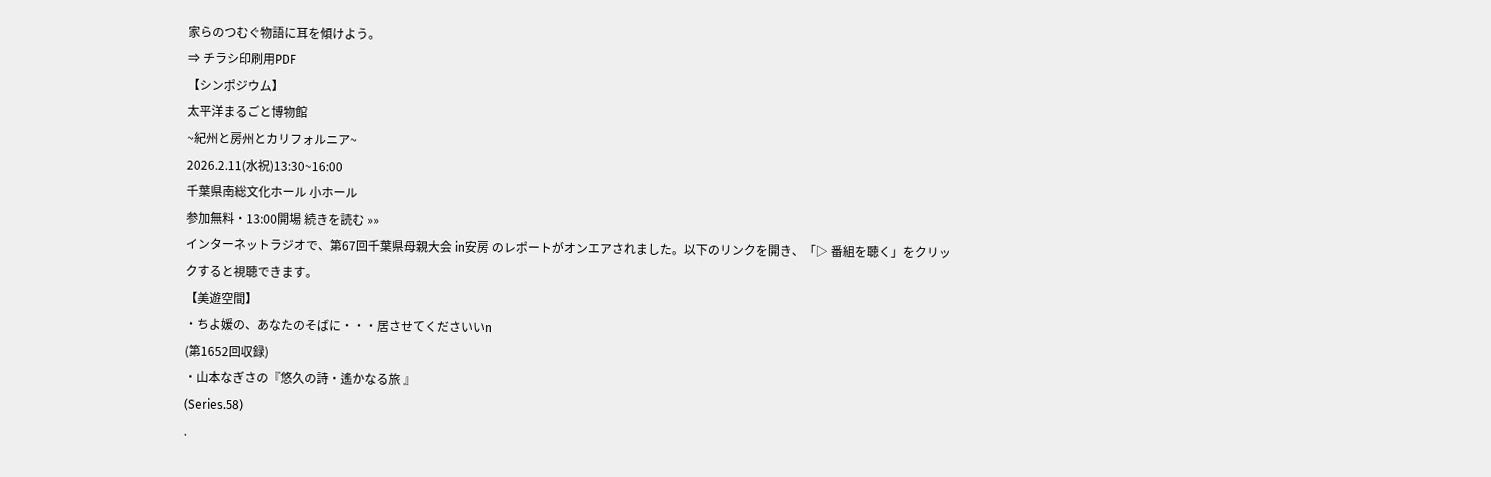家らのつむぐ物語に耳を傾けよう。
⇒ チラシ印刷用PDF
【シンポジウム】
太平洋まるごと博物館
~紀州と房州とカリフォルニア~
2026.2.11(水祝)13:30~16:00
千葉県南総文化ホール 小ホール
参加無料・13:00開場 続きを読む »»
インターネットラジオで、第67回千葉県母親大会 in安房 のレポートがオンエアされました。以下のリンクを開き、「▷ 番組を聴く」をクリックすると視聴できます。
【美遊空間】
・ちよ媛の、あなたのそばに・・・居させてくださいいn
(第1652回収録)
・山本なぎさの『悠久の詩・遙かなる旅 』
(Series.58)
.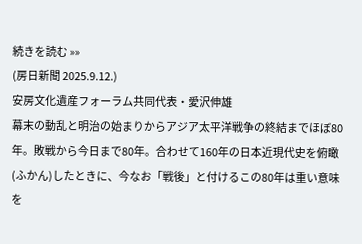続きを読む »»
(房日新聞 2025.9.12.)
安房文化遺産フォーラム共同代表・愛沢伸雄
幕末の動乱と明治の始まりからアジア太平洋戦争の終結までほぼ80年。敗戦から今日まで80年。合わせて160年の日本近現代史を俯瞰(ふかん)したときに、今なお「戦後」と付けるこの80年は重い意味を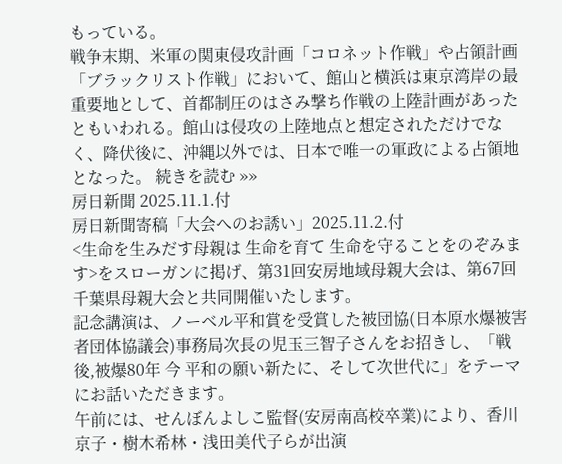もっている。
戦争末期、米軍の関東侵攻計画「コロネット作戦」や占領計画「ブラックリスト作戦」において、館山と横浜は東京湾岸の最重要地として、首都制圧のはさみ撃ち作戦の上陸計画があったともいわれる。館山は侵攻の上陸地点と想定されただけでなく、降伏後に、沖縄以外では、日本で唯一の軍政による占領地となった。 続きを読む »»
房日新聞 2025.11.1.付
房日新聞寄稿「大会へのお誘い」2025.11.2.付
<生命を生みだす母親は 生命を育て 生命を守ることをのぞみます>をスローガンに掲げ、第31回安房地域母親大会は、第67回千葉県母親大会と共同開催いたします。
記念講演は、ノーベル平和賞を受賞した被団協(日本原水爆被害者団体協議会)事務局次長の児玉三智子さんをお招きし、「戦後,被爆80年 今 平和の願い新たに、そして次世代に」をテーマにお話いただきます。
午前には、せんぼんよしこ監督(安房南高校卒業)により、香川京子・樹木希林・浅田美代子らが出演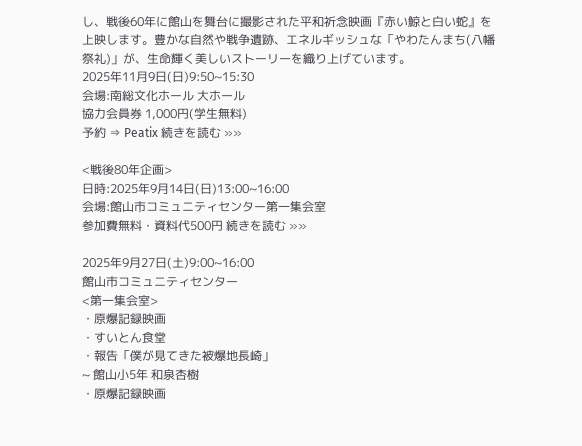し、戦後60年に館山を舞台に撮影された平和祈念映画『赤い鯨と白い蛇』を上映します。豊かな自然や戦争遺跡、エネルギッシュな「やわたんまち(八幡祭礼)」が、生命輝く美しいストーリーを織り上げています。
2025年11月9日(日)9:50~15:30
会場:南総文化ホール 大ホール
協力会員券 1,000円(学生無料)
予約 ⇒ Peatix 続きを読む »»

<戦後80年企画>
日時:2025年9月14日(日)13:00~16:00
会場:館山市コミュニティセンター第一集会室
参加費無料・資料代500円 続きを読む »»

2025年9月27日(土)9:00~16:00
館山市コミュニティセンター
<第一集会室>
・原爆記録映画
・すいとん食堂
・報告「僕が見てきた被爆地長崎」
~ 館山小5年 和泉杏樹
・原爆記録映画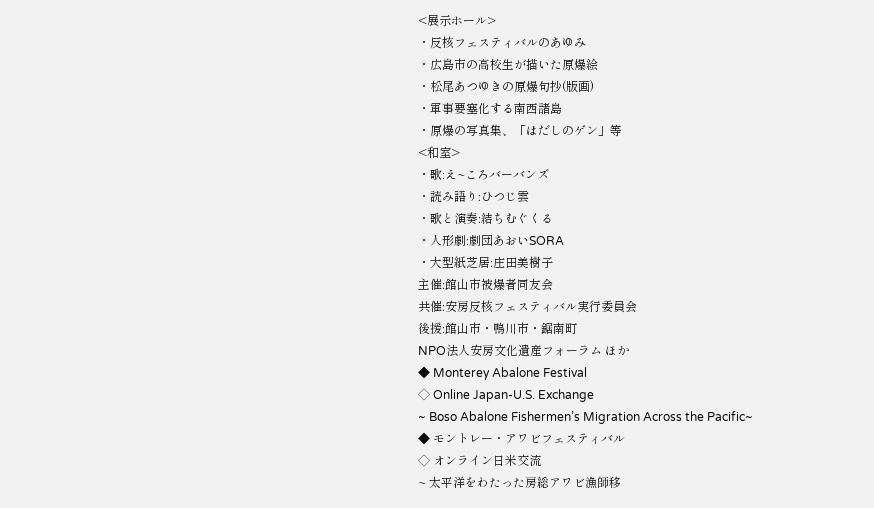<展示ホール>
・反核フェスティバルのあゆみ
・広島市の高校生が描いた原爆絵
・松尾あつゆきの原爆句抄(版画)
・軍事要塞化する南西諸島
・原爆の写真集、「はだしのゲン」等
<和室>
・歌:え~ころバーバンズ
・読み語り:ひつじ雲
・歌と演奏:結ちむぐくる
・人形劇:劇団あおいSORA
・大型紙芝居:庄田美樹子
主催:館山市被爆者同友会
共催:安房反核フェスティバル実行委員会
後援:館山市・鴨川市・鋸南町
NPO法人安房文化遺産フォーラム ほか
◆ Monterey Abalone Festival
◇ Online Japan-U.S. Exchange
~ Boso Abalone Fishermen’s Migration Across the Pacific~
◆ モントレー・アワビフェスティバル
◇ オンライン日米交流
~ 太平洋をわたった房総アワビ漁師移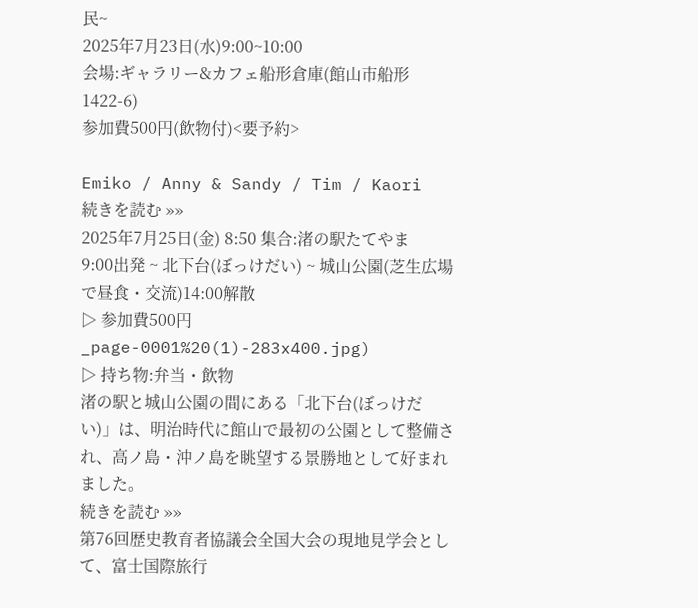民~
2025年7月23日(水)9:00~10:00
会場:ギャラリー&カフェ船形倉庫(館山市船形1422-6)
参加費500円(飲物付)<要予約>

Emiko / Anny & Sandy / Tim / Kaori
続きを読む »»
2025年7月25日(金) 8:50 集合:渚の駅たてやま
9:00出発 ~ 北下台(ぼっけだい) ~ 城山公園(芝生広場で昼食・交流)14:00解散
▷ 参加費500円_page-0001%20(1)-283x400.jpg)
▷ 持ち物:弁当・飲物
渚の駅と城山公園の間にある「北下台(ぼっけだい)」は、明治時代に館山で最初の公園として整備され、高ノ島・沖ノ島を眺望する景勝地として好まれました。
続きを読む »»
第76回歴史教育者協議会全国大会の現地見学会として、富士国際旅行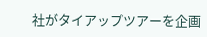社がタイアップツアーを企画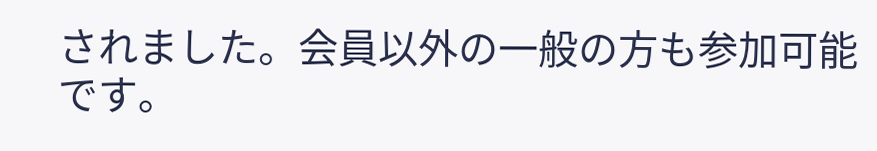されました。会員以外の一般の方も参加可能です。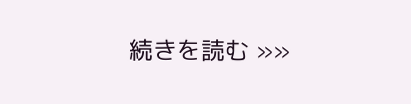続きを読む »»